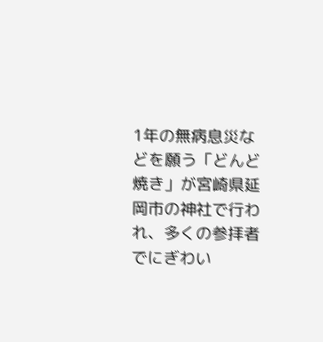1年の無病息災などを願う「どんど焼き」が宮崎県延岡市の神社で行われ、多くの参拝者でにぎわい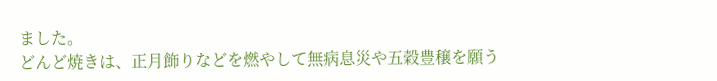ました。
どんど焼きは、正月飾りなどを燃やして無病息災や五穀豊穣を願う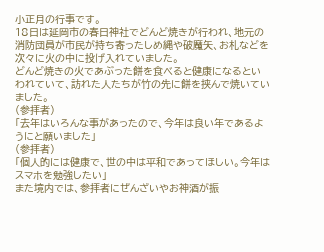小正月の行事です。
18日は延岡市の春日神社でどんど焼きが行われ、地元の消防団員が市民が持ち寄ったしめ縄や破魔矢、お札などを次々に火の中に投げ入れていました。
どんど焼きの火であぶった餅を食べると健康になるといわれていて、訪れた人たちが竹の先に餅を挟んで焼いていました。
(参拝者)
「去年はいろんな事があったので、今年は良い年であるようにと願いました」
(参拝者)
「個人的には健康で、世の中は平和であってほしい。今年はスマホを勉強したい」
また境内では、参拝者にぜんざいやお神酒が振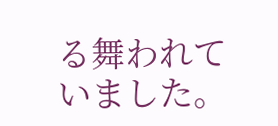る舞われていました。